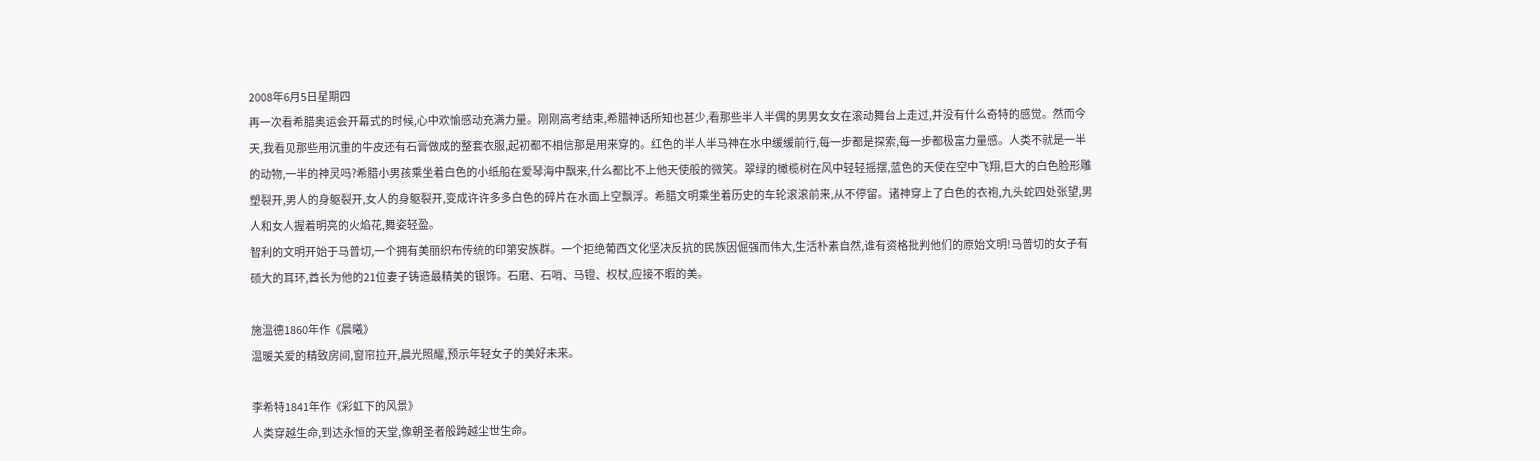2008年6月5日星期四
再一次看希腊奥运会开幕式的时候,心中欢愉感动充满力量。刚刚高考结束,希腊神话所知也甚少,看那些半人半偶的男男女女在滚动舞台上走过,并没有什么奇特的感觉。然而今天,我看见那些用沉重的牛皮还有石膏做成的整套衣服,起初都不相信那是用来穿的。红色的半人半马神在水中缓缓前行,每一步都是探索,每一步都极富力量感。人类不就是一半的动物,一半的神灵吗?希腊小男孩乘坐着白色的小纸船在爱琴海中飘来,什么都比不上他天使般的微笑。翠绿的橄榄树在风中轻轻摇摆,蓝色的天使在空中飞翔,巨大的白色脸形雕塑裂开,男人的身躯裂开,女人的身躯裂开,变成许许多多白色的碎片在水面上空飘浮。希腊文明乘坐着历史的车轮滚滚前来,从不停留。诸神穿上了白色的衣袍,九头蛇四处张望,男人和女人握着明亮的火焰花,舞姿轻盈。
智利的文明开始于马普切,一个拥有美丽织布传统的印第安族群。一个拒绝葡西文化坚决反抗的民族因倔强而伟大,生活朴素自然,谁有资格批判他们的原始文明!马普切的女子有硕大的耳环,酋长为他的21位妻子铸造最精美的银饰。石磨、石哨、马镫、权杖,应接不暇的美。

施温德1860年作《晨曦》
温暖关爱的精致房间,窗帘拉开,晨光照耀,预示年轻女子的美好未来。

李希特1841年作《彩虹下的风景》
人类穿越生命,到达永恒的天堂,像朝圣者般跨越尘世生命。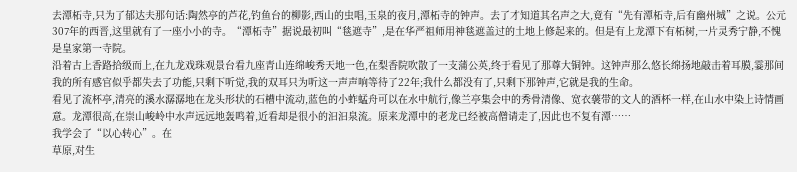去潭柘寺,只为了郁达夫那句话:陶然亭的芦花,钓鱼台的柳影,西山的虫唱,玉泉的夜月,潭柘寺的钟声。去了才知道其名声之大,竟有“先有潭柘寺,后有幽州城”之说。公元307年的西晋,这里就有了一座小小的寺。“潭柘寺”据说最初叫“毯遮寺”,是在华严祖师用神毯遮盖过的土地上修起来的。但是有上龙潭下有柘树,一片灵秀宁静,不愧是皇家第一寺院。
沿着古上香路拾级而上,在九龙戏珠观景台看九座青山连绵峻秀天地一色,在梨香院吹散了一支蒲公英,终于看见了那尊大铜钟。这钟声那么悠长绵扬地敲击着耳膜,霎那间我的所有感官似乎都失去了功能,只剩下听觉,我的双耳只为听这一声声响等待了22年;我什么都没有了,只剩下那钟声,它就是我的生命。
看见了流杯亭,清亮的溪水潺潺地在龙头形状的石槽中流动,蓝色的小蚱蜢舟可以在水中航行,像兰亭集会中的秀骨清像、宽衣藵带的文人的酒杯一样,在山水中染上诗情画意。龙潭很高,在崇山峻岭中水声远远地轰鸣着,近看却是很小的汩汩泉流。原来龙潭中的老龙已经被高僧请走了,因此也不复有潭……
我学会了“以心转心”。在
草原,对生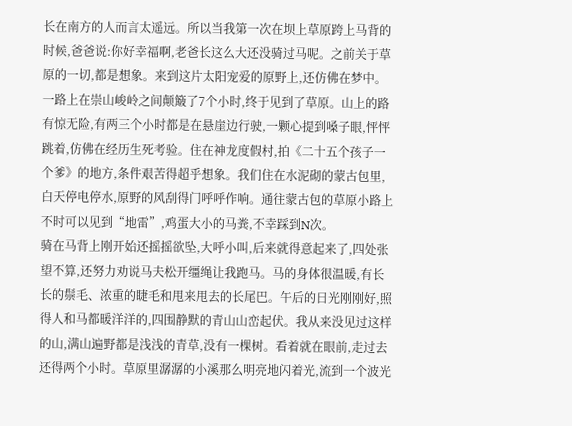长在南方的人而言太遥远。所以当我第一次在坝上草原跨上马背的时候,爸爸说:你好幸福啊,老爸长这么大还没骑过马呢。之前关于草原的一切,都是想象。来到这片太阳宠爱的原野上,还仿佛在梦中。
一路上在崇山峻岭之间颠簸了7个小时,终于见到了草原。山上的路有惊无险,有两三个小时都是在悬崖边行驶,一颗心提到嗓子眼,怦怦跳着,仿佛在经历生死考验。住在神龙度假村,拍《二十五个孩子一个爹》的地方,条件艰苦得超乎想象。我们住在水泥砌的蒙古包里,白天停电停水,原野的风刮得门呼呼作响。通往蒙古包的草原小路上不时可以见到“地雷”,鸡蛋大小的马粪,不幸踩到N次。
骑在马背上刚开始还摇摇欲坠,大呼小叫,后来就得意起来了,四处张望不算,还努力劝说马夫松开缰绳让我跑马。马的身体很温暖,有长长的鬃毛、浓重的睫毛和甩来甩去的长尾巴。午后的日光刚刚好,照得人和马都暖洋洋的,四围静默的青山山峦起伏。我从来没见过这样的山,满山遍野都是浅浅的青草,没有一棵树。看着就在眼前,走过去还得两个小时。草原里潺潺的小溪那么明亮地闪着光,流到一个波光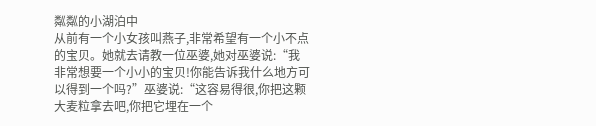粼粼的小湖泊中
从前有一个小女孩叫燕子,非常希望有一个小不点的宝贝。她就去请教一位巫婆,她对巫婆说:“我非常想要一个小小的宝贝!你能告诉我什么地方可以得到一个吗?”巫婆说:“这容易得很,你把这颗大麦粒拿去吧,你把它埋在一个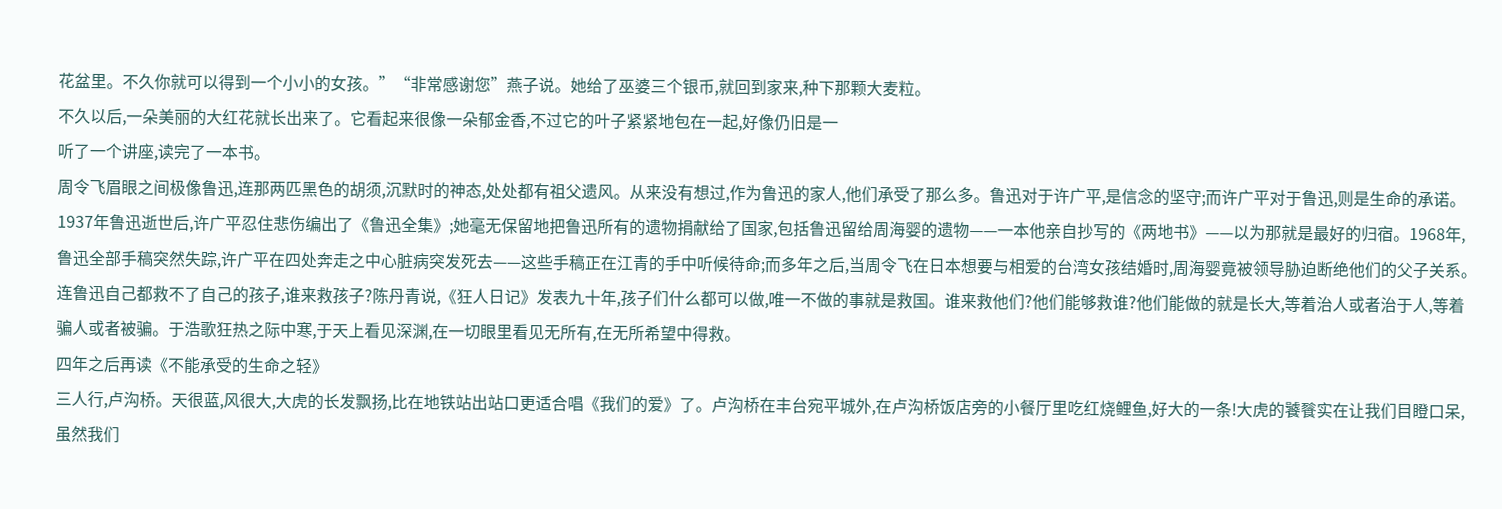花盆里。不久你就可以得到一个小小的女孩。”“非常感谢您”燕子说。她给了巫婆三个银币,就回到家来,种下那颗大麦粒。
不久以后,一朵美丽的大红花就长出来了。它看起来很像一朵郁金香,不过它的叶子紧紧地包在一起,好像仍旧是一
听了一个讲座,读完了一本书。
周令飞眉眼之间极像鲁迅,连那两匹黑色的胡须,沉默时的神态,处处都有祖父遗风。从来没有想过,作为鲁迅的家人,他们承受了那么多。鲁迅对于许广平,是信念的坚守;而许广平对于鲁迅,则是生命的承诺。1937年鲁迅逝世后,许广平忍住悲伤编出了《鲁迅全集》;她毫无保留地把鲁迅所有的遗物捐献给了国家,包括鲁迅留给周海婴的遗物——一本他亲自抄写的《两地书》——以为那就是最好的归宿。1968年,鲁迅全部手稿突然失踪,许广平在四处奔走之中心脏病突发死去——这些手稿正在江青的手中听候待命;而多年之后,当周令飞在日本想要与相爱的台湾女孩结婚时,周海婴竟被领导胁迫断绝他们的父子关系。连鲁迅自己都救不了自己的孩子,谁来救孩子?陈丹青说,《狂人日记》发表九十年,孩子们什么都可以做,唯一不做的事就是救国。谁来救他们?他们能够救谁?他们能做的就是长大,等着治人或者治于人,等着骗人或者被骗。于浩歌狂热之际中寒,于天上看见深渊,在一切眼里看见无所有,在无所希望中得救。
四年之后再读《不能承受的生命之轻》
三人行,卢沟桥。天很蓝,风很大,大虎的长发飘扬,比在地铁站出站口更适合唱《我们的爱》了。卢沟桥在丰台宛平城外,在卢沟桥饭店旁的小餐厅里吃红烧鲤鱼,好大的一条!大虎的饕餮实在让我们目瞪口呆,虽然我们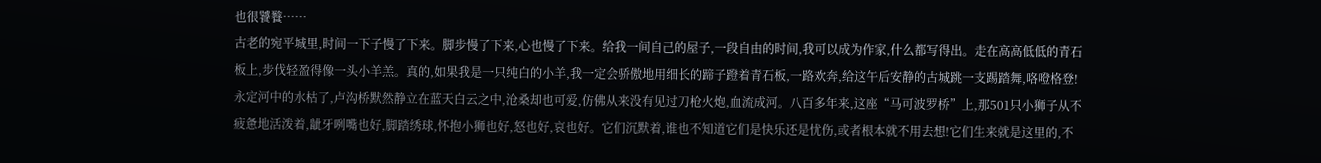也很饕餮……
古老的宛平城里,时间一下子慢了下来。脚步慢了下来,心也慢了下来。给我一间自己的屋子,一段自由的时间,我可以成为作家,什么都写得出。走在高高低低的青石板上,步伐轻盈得像一头小羊羔。真的,如果我是一只纯白的小羊,我一定会骄傲地用细长的蹄子蹬着青石板,一路欢奔,给这午后安静的古城跳一支踢踏舞,咯噔格登!
永定河中的水枯了,卢沟桥默然静立在蓝天白云之中,沧桑却也可爱,仿佛从来没有见过刀枪火炮,血流成河。八百多年来,这座“马可波罗桥”上,那501只小狮子从不疲惫地活泼着,龇牙咧嘴也好,脚踏绣球,怀抱小狮也好,怒也好,哀也好。它们沉默着,谁也不知道它们是快乐还是忧伤,或者根本就不用去想!它们生来就是这里的,不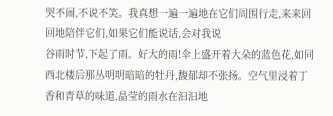哭不闹,不说不笑。我真想一遍一遍地在它们周围行走,来来回回地陪伴它们,如果它们能说话,会对我说
谷雨时节,下起了雨。好大的雨!伞上盛开着大朵的蓝色花,如同西北楼后那丛明明暗暗的牡丹,馥郁却不张扬。空气里浸着丁香和青草的味道,晶莹的雨水在汩汩地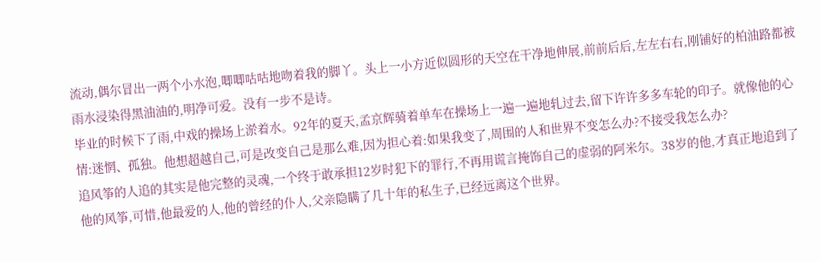流动,偶尔冒出一两个小水泡,唧唧咕咕地吻着我的脚丫。头上一小方近似圆形的天空在干净地伸展,前前后后,左左右右,刚铺好的柏油路都被雨水浸染得黑油油的,明净可爱。没有一步不是诗。
毕业的时候下了雨,中戏的操场上淤着水。92年的夏天,孟京辉骑着单车在操场上一遍一遍地轧过去,留下许许多多车轮的印子。就像他的心情:迷惘、孤独。他想超越自己,可是改变自己是那么难,因为担心着:如果我变了,周围的人和世界不变怎么办?不接受我怎么办?
追风筝的人追的其实是他完整的灵魂,一个终于敢承担12岁时犯下的罪行,不再用谎言掩饰自己的虚弱的阿米尔。38岁的他,才真正地追到了他的风筝,可惜,他最爱的人,他的曾经的仆人,父亲隐瞒了几十年的私生子,已经远离这个世界。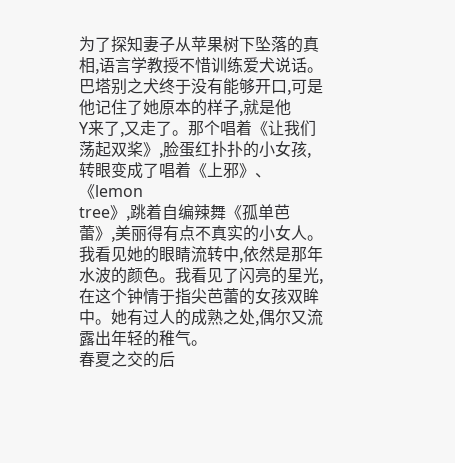为了探知妻子从苹果树下坠落的真相,语言学教授不惜训练爱犬说话。巴塔别之犬终于没有能够开口,可是他记住了她原本的样子,就是他
Y来了,又走了。那个唱着《让我们荡起双桨》,脸蛋红扑扑的小女孩,转眼变成了唱着《上邪》、《lemon
tree》,跳着自编辣舞《孤单芭蕾》,美丽得有点不真实的小女人。我看见她的眼睛流转中,依然是那年水波的颜色。我看见了闪亮的星光,在这个钟情于指尖芭蕾的女孩双眸中。她有过人的成熟之处,偶尔又流露出年轻的稚气。
春夏之交的后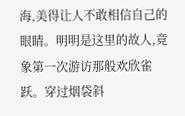海,美得让人不敢相信自己的眼睛。明明是这里的故人,竟象第一次游访那般欢欣雀跃。穿过烟袋斜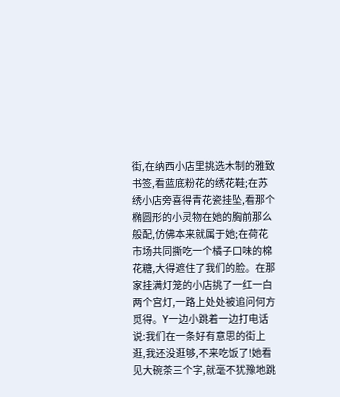街,在纳西小店里挑选木制的雅致书签,看蓝底粉花的绣花鞋;在苏绣小店旁喜得青花瓷挂坠,看那个椭圆形的小灵物在她的胸前那么般配,仿佛本来就属于她;在荷花市场共同撕吃一个橘子口味的棉花糖,大得遮住了我们的脸。在那家挂满灯笼的小店挑了一红一白两个宫灯,一路上处处被追问何方觅得。Y一边小跳着一边打电话说:我们在一条好有意思的街上逛,我还没逛够,不来吃饭了!她看见大碗茶三个字,就毫不犹豫地跳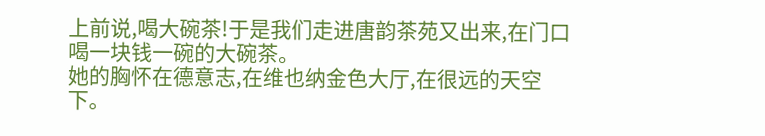上前说,喝大碗茶!于是我们走进唐韵茶苑又出来,在门口喝一块钱一碗的大碗茶。
她的胸怀在德意志,在维也纳金色大厅,在很远的天空下。